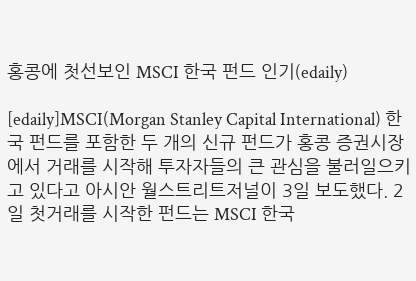홍콩에 첫선보인 MSCI 한국 펀드 인기(edaily)

[edaily]MSCI(Morgan Stanley Capital International) 한국 펀드를 포함한 두 개의 신규 펀드가 홍콩 증권시장에서 거래를 시작해 투자자들의 큰 관심을 불러일으키고 있다고 아시안 월스트리트저널이 3일 보도했다. 2일 첫거래를 시작한 펀드는 MSCI 한국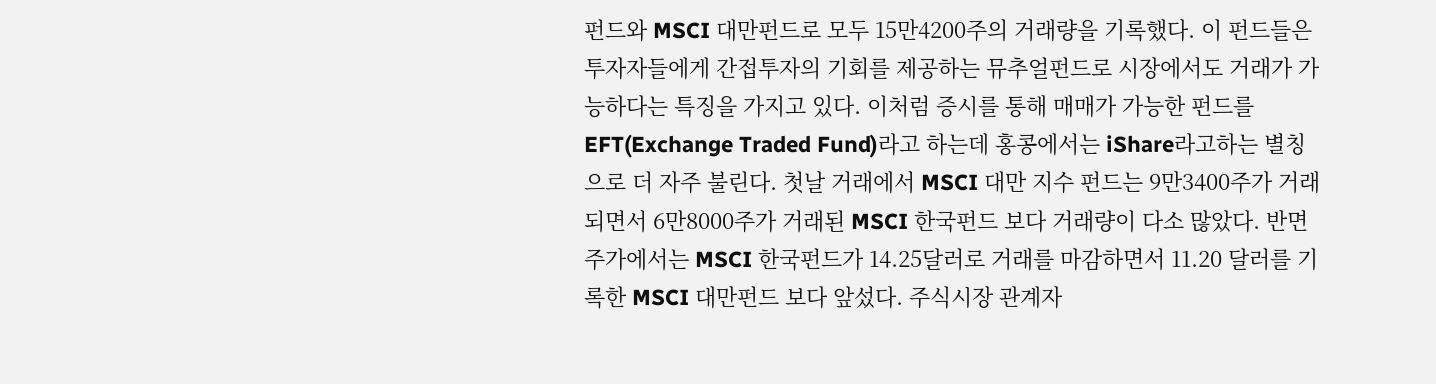펀드와 MSCI 대만펀드로 모두 15만4200주의 거래량을 기록했다. 이 펀드들은 투자자들에게 간접투자의 기회를 제공하는 뮤추얼펀드로 시장에서도 거래가 가능하다는 특징을 가지고 있다. 이처럼 증시를 통해 매매가 가능한 펀드를 EFT(Exchange Traded Fund)라고 하는데 홍콩에서는 iShare라고하는 별칭으로 더 자주 불린다. 첫날 거래에서 MSCI 대만 지수 펀드는 9만3400주가 거래되면서 6만8000주가 거래된 MSCI 한국펀드 보다 거래량이 다소 많았다. 반면 주가에서는 MSCI 한국펀드가 14.25달러로 거래를 마감하면서 11.20 달러를 기록한 MSCI 대만펀드 보다 앞섰다. 주식시장 관계자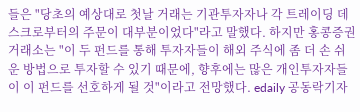들은 "당초의 예상대로 첫날 거래는 기관투자자나 각 트레이딩 데스크로부터의 주문이 대부분이었다"라고 말했다. 하지만 홍콩증권거래소는 "이 두 펀드를 통해 투자자들이 해외 주식에 좀 더 손 쉬운 방법으로 투자할 수 있기 때문에, 향후에는 많은 개인투자자들이 이 펀드를 선호하게 될 것"이라고 전망했다. edaily 공동락기자